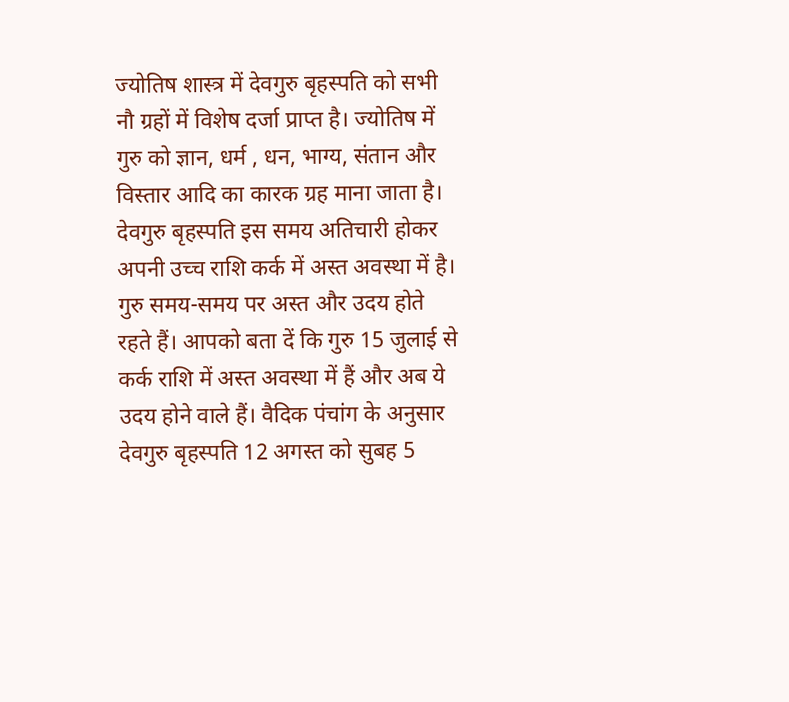ज्योतिष शास्त्र में देवगुरु बृहस्पति को सभी नौ ग्रहों में विशेष दर्जा प्राप्त है। ज्योतिष में गुरु को ज्ञान, धर्म , धन, भाग्य, संतान और विस्तार आदि का कारक ग्रह माना जाता है। देवगुरु बृहस्पति इस समय अतिचारी होकर अपनी उच्च राशि कर्क में अस्त अवस्था में है। गुरु समय-समय पर अस्त और उदय होते रहते हैं। आपको बता दें कि गुरु 15 जुलाई से कर्क राशि में अस्त अवस्था में हैं और अब ये उदय होने वाले हैं। वैदिक पंचांग के अनुसार देवगुरु बृहस्पति 12 अगस्त को सुबह 5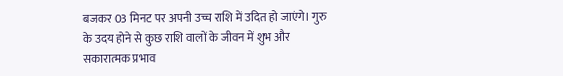बजकर 03 मिनट पर अपनी उच्च राशि में उदित हो जाएंगे। गुरु के उदय होने से कुछ राशि वालों के जीवन में शुभ और सकारात्मक प्रभाव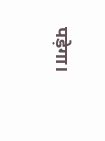पड़ेगा।